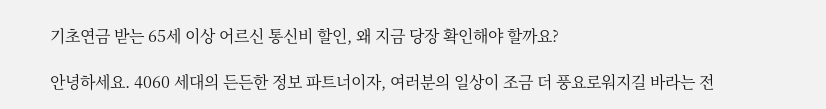기초연금 받는 65세 이상 어르신 통신비 할인, 왜 지금 당장 확인해야 할까요?

안녕하세요. 4060 세대의 든든한 정보 파트너이자, 여러분의 일상이 조금 더 풍요로워지길 바라는 전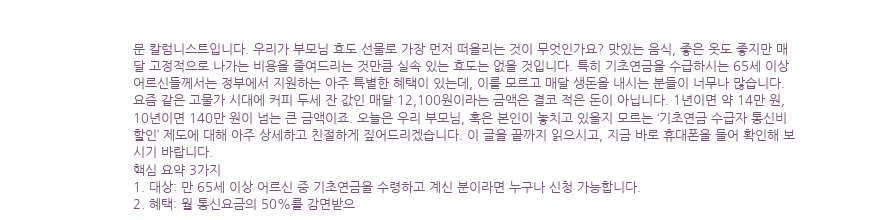문 칼럼니스트입니다. 우리가 부모님 효도 선물로 가장 먼저 떠올리는 것이 무엇인가요? 맛있는 음식, 좋은 옷도 좋지만 매달 고정적으로 나가는 비용을 줄여드리는 것만큼 실속 있는 효도는 없을 것입니다. 특히 기초연금을 수급하시는 65세 이상 어르신들께서는 정부에서 지원하는 아주 특별한 혜택이 있는데, 이를 모르고 매달 생돈을 내시는 분들이 너무나 많습니다.
요즘 같은 고물가 시대에 커피 두세 잔 값인 매달 12,100원이라는 금액은 결코 적은 돈이 아닙니다. 1년이면 약 14만 원, 10년이면 140만 원이 넘는 큰 금액이죠. 오늘은 우리 부모님, 혹은 본인이 놓치고 있을지 모르는 ‘기초연금 수급자 통신비 할인’ 제도에 대해 아주 상세하고 친절하게 짚어드리겠습니다. 이 글을 끝까지 읽으시고, 지금 바로 휴대폰을 들어 확인해 보시기 바랍니다.
핵심 요약 3가지
1. 대상: 만 65세 이상 어르신 중 기초연금을 수령하고 계신 분이라면 누구나 신청 가능합니다.
2. 혜택: 월 통신요금의 50%를 감면받으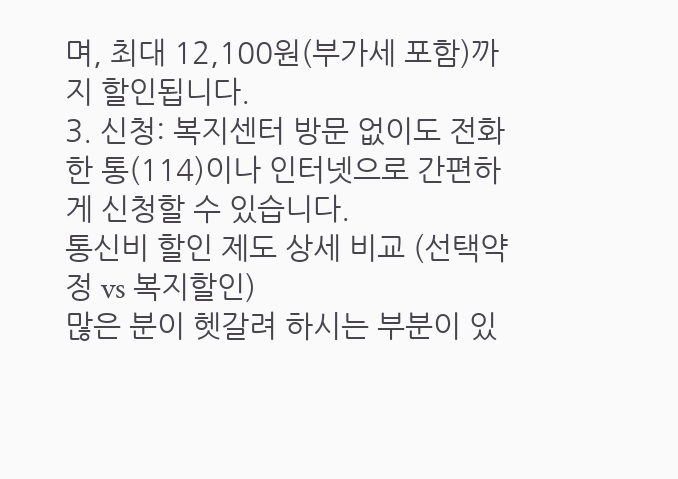며, 최대 12,100원(부가세 포함)까지 할인됩니다.
3. 신청: 복지센터 방문 없이도 전화 한 통(114)이나 인터넷으로 간편하게 신청할 수 있습니다.
통신비 할인 제도 상세 비교 (선택약정 vs 복지할인)
많은 분이 헷갈려 하시는 부분이 있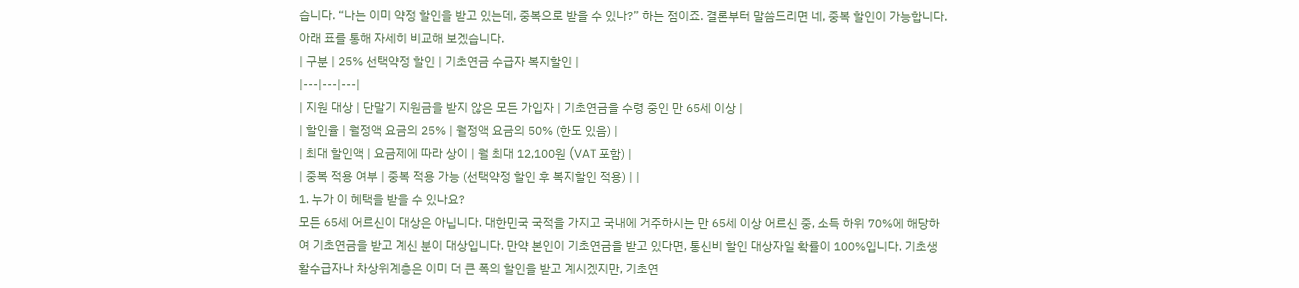습니다. “나는 이미 약정 할인을 받고 있는데, 중복으로 받을 수 있나?” 하는 점이죠. 결론부터 말씀드리면 네, 중복 할인이 가능합니다. 아래 표를 통해 자세히 비교해 보겠습니다.
| 구분 | 25% 선택약정 할인 | 기초연금 수급자 복지할인 |
|---|---|---|
| 지원 대상 | 단말기 지원금을 받지 않은 모든 가입자 | 기초연금을 수령 중인 만 65세 이상 |
| 할인율 | 월정액 요금의 25% | 월정액 요금의 50% (한도 있음) |
| 최대 할인액 | 요금제에 따라 상이 | 월 최대 12,100원 (VAT 포함) |
| 중복 적용 여부 | 중복 적용 가능 (선택약정 할인 후 복지할인 적용) | |
1. 누가 이 혜택을 받을 수 있나요?
모든 65세 어르신이 대상은 아닙니다. 대한민국 국적을 가지고 국내에 거주하시는 만 65세 이상 어르신 중, 소득 하위 70%에 해당하여 기초연금을 받고 계신 분이 대상입니다. 만약 본인이 기초연금을 받고 있다면, 통신비 할인 대상자일 확률이 100%입니다. 기초생활수급자나 차상위계층은 이미 더 큰 폭의 할인을 받고 계시겠지만, 기초연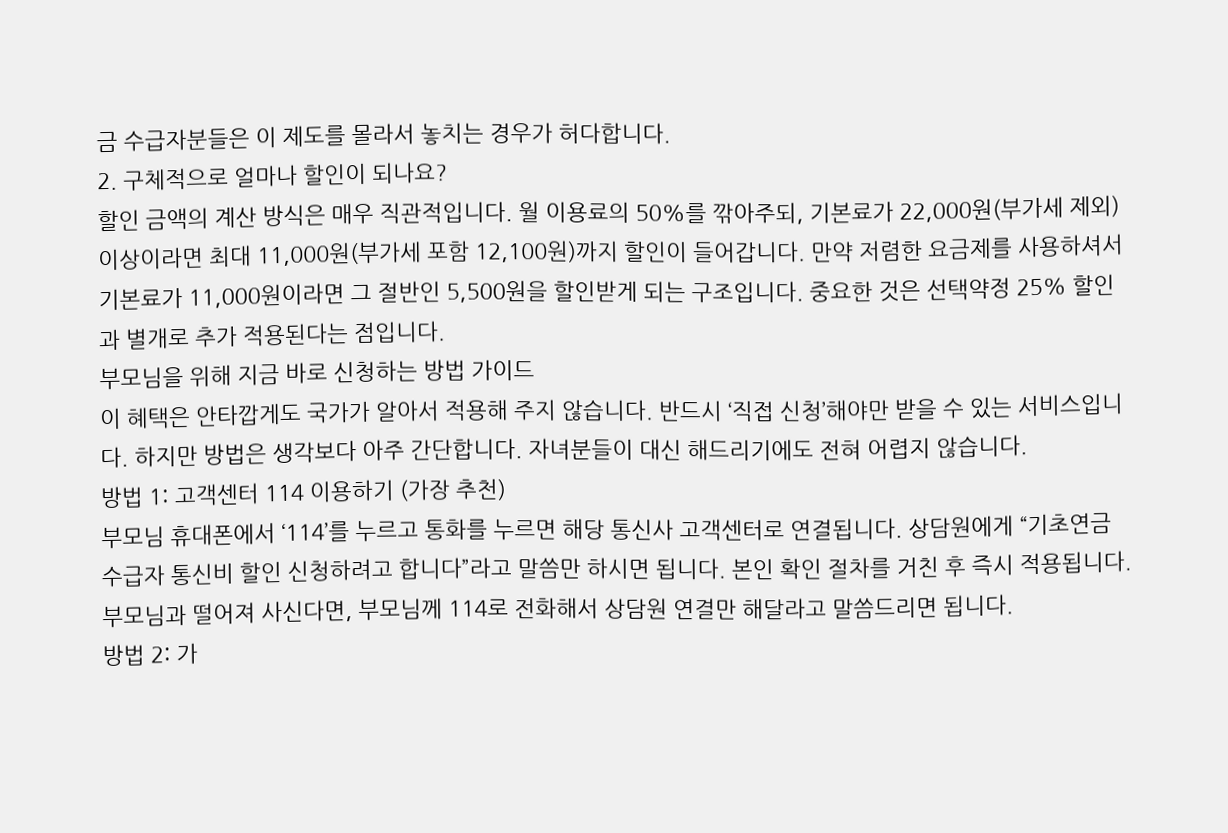금 수급자분들은 이 제도를 몰라서 놓치는 경우가 허다합니다.
2. 구체적으로 얼마나 할인이 되나요?
할인 금액의 계산 방식은 매우 직관적입니다. 월 이용료의 50%를 깎아주되, 기본료가 22,000원(부가세 제외) 이상이라면 최대 11,000원(부가세 포함 12,100원)까지 할인이 들어갑니다. 만약 저렴한 요금제를 사용하셔서 기본료가 11,000원이라면 그 절반인 5,500원을 할인받게 되는 구조입니다. 중요한 것은 선택약정 25% 할인과 별개로 추가 적용된다는 점입니다.
부모님을 위해 지금 바로 신청하는 방법 가이드
이 혜택은 안타깝게도 국가가 알아서 적용해 주지 않습니다. 반드시 ‘직접 신청’해야만 받을 수 있는 서비스입니다. 하지만 방법은 생각보다 아주 간단합니다. 자녀분들이 대신 해드리기에도 전혀 어렵지 않습니다.
방법 1: 고객센터 114 이용하기 (가장 추천)
부모님 휴대폰에서 ‘114’를 누르고 통화를 누르면 해당 통신사 고객센터로 연결됩니다. 상담원에게 “기초연금 수급자 통신비 할인 신청하려고 합니다”라고 말씀만 하시면 됩니다. 본인 확인 절차를 거친 후 즉시 적용됩니다. 부모님과 떨어져 사신다면, 부모님께 114로 전화해서 상담원 연결만 해달라고 말씀드리면 됩니다.
방법 2: 가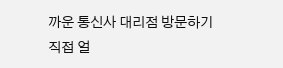까운 통신사 대리점 방문하기
직접 얼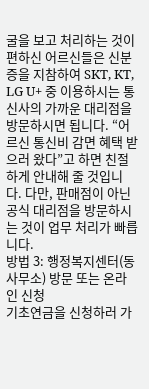굴을 보고 처리하는 것이 편하신 어르신들은 신분증을 지참하여 SKT, KT, LG U+ 중 이용하시는 통신사의 가까운 대리점을 방문하시면 됩니다. “어르신 통신비 감면 혜택 받으러 왔다”고 하면 친절하게 안내해 줄 것입니다. 다만, 판매점이 아닌 공식 대리점을 방문하시는 것이 업무 처리가 빠릅니다.
방법 3: 행정복지센터(동사무소) 방문 또는 온라인 신청
기초연금을 신청하러 가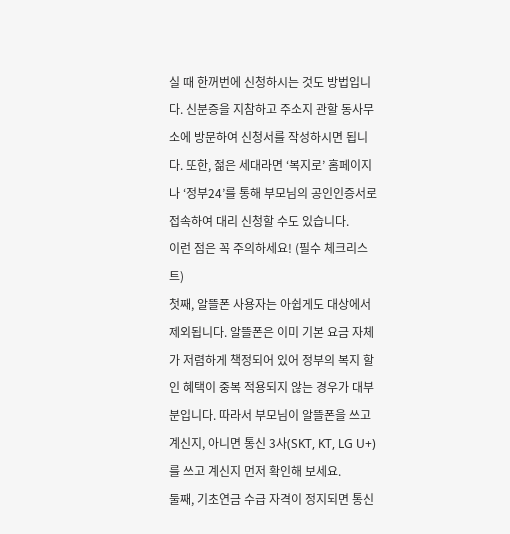실 때 한꺼번에 신청하시는 것도 방법입니다. 신분증을 지참하고 주소지 관할 동사무소에 방문하여 신청서를 작성하시면 됩니다. 또한, 젊은 세대라면 ‘복지로’ 홈페이지나 ‘정부24’를 통해 부모님의 공인인증서로 접속하여 대리 신청할 수도 있습니다.
이런 점은 꼭 주의하세요! (필수 체크리스트)
첫째, 알뜰폰 사용자는 아쉽게도 대상에서 제외됩니다. 알뜰폰은 이미 기본 요금 자체가 저렴하게 책정되어 있어 정부의 복지 할인 혜택이 중복 적용되지 않는 경우가 대부분입니다. 따라서 부모님이 알뜰폰을 쓰고 계신지, 아니면 통신 3사(SKT, KT, LG U+)를 쓰고 계신지 먼저 확인해 보세요.
둘째, 기초연금 수급 자격이 정지되면 통신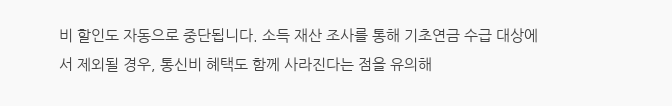비 할인도 자동으로 중단됩니다. 소득 재산 조사를 통해 기초연금 수급 대상에서 제외될 경우, 통신비 혜택도 함께 사라진다는 점을 유의해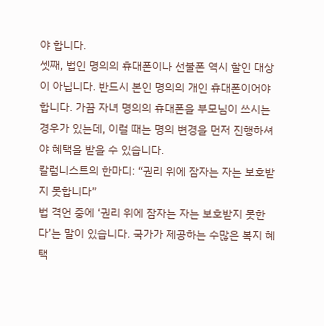야 합니다.
셋째, 법인 명의의 휴대폰이나 선불폰 역시 할인 대상이 아닙니다. 반드시 본인 명의의 개인 휴대폰이어야 합니다. 가끔 자녀 명의의 휴대폰을 부모님이 쓰시는 경우가 있는데, 이럴 때는 명의 변경을 먼저 진행하셔야 혜택을 받을 수 있습니다.
칼럼니스트의 한마디: “권리 위에 잠자는 자는 보호받지 못합니다”
법 격언 중에 ‘권리 위에 잠자는 자는 보호받지 못한다’는 말이 있습니다. 국가가 제공하는 수많은 복지 혜택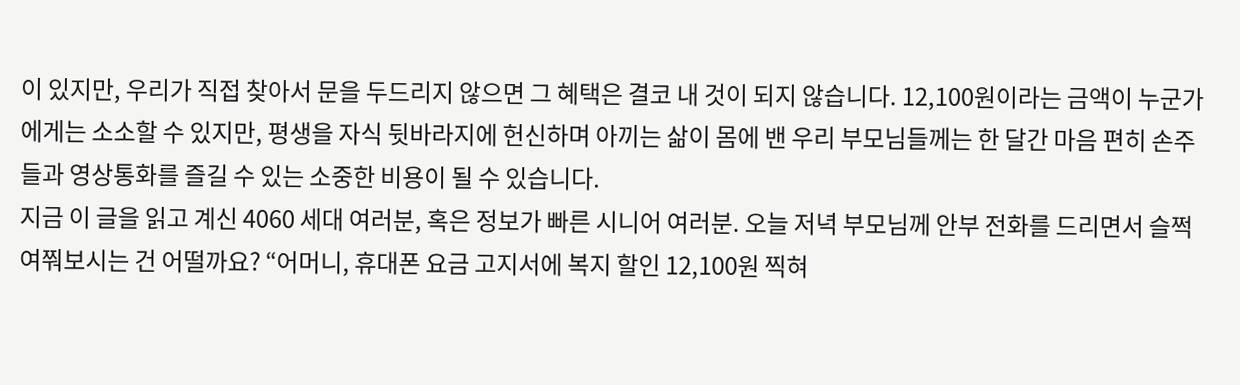이 있지만, 우리가 직접 찾아서 문을 두드리지 않으면 그 혜택은 결코 내 것이 되지 않습니다. 12,100원이라는 금액이 누군가에게는 소소할 수 있지만, 평생을 자식 뒷바라지에 헌신하며 아끼는 삶이 몸에 밴 우리 부모님들께는 한 달간 마음 편히 손주들과 영상통화를 즐길 수 있는 소중한 비용이 될 수 있습니다.
지금 이 글을 읽고 계신 4060 세대 여러분, 혹은 정보가 빠른 시니어 여러분. 오늘 저녁 부모님께 안부 전화를 드리면서 슬쩍 여쭤보시는 건 어떨까요? “어머니, 휴대폰 요금 고지서에 복지 할인 12,100원 찍혀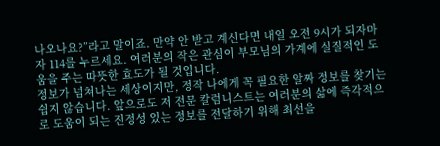나오나요?”라고 말이죠. 만약 안 받고 계신다면 내일 오전 9시가 되자마자 114를 누르세요. 여러분의 작은 관심이 부모님의 가계에 실질적인 도움을 주는 따뜻한 효도가 될 것입니다.
정보가 넘쳐나는 세상이지만, 정작 나에게 꼭 필요한 알짜 정보를 찾기는 쉽지 않습니다. 앞으로도 저 전문 칼럼니스트는 여러분의 삶에 즉각적으로 도움이 되는 진정성 있는 정보를 전달하기 위해 최선을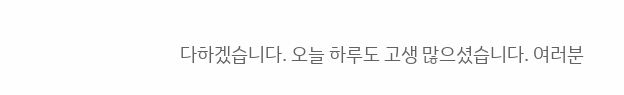다하겠습니다. 오늘 하루도 고생 많으셨습니다. 여러분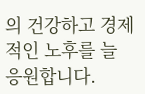의 건강하고 경제적인 노후를 늘 응원합니다.